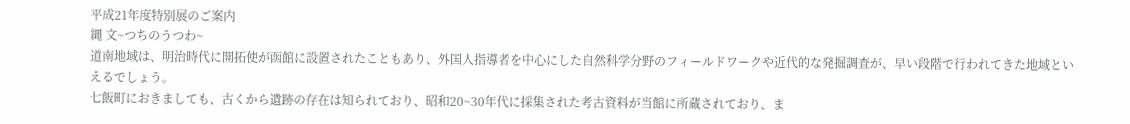平成21年度特別展のご案内
縄 文~つちのうつわ~
道南地域は、明治時代に開拓使が函館に設置されたこともあり、外国人指導者を中心にした自然科学分野のフィールドワークや近代的な発掘調査が、早い段階で行われてきた地域といえるでしょう。
七飯町におきましても、古くから遺跡の存在は知られており、昭和20~30年代に採集された考古資料が当館に所蔵されており、ま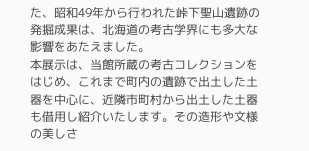た、昭和49年から行われた峠下聖山遺跡の発掘成果は、北海道の考古学界にも多大な影響をあたえました。
本展示は、当館所蔵の考古コレクションをはじめ、これまで町内の遺跡で出土した土器を中心に、近隣市町村から出土した土器も借用し紹介いたします。その造形や文様の美しさ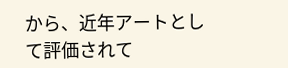から、近年アートとして評価されて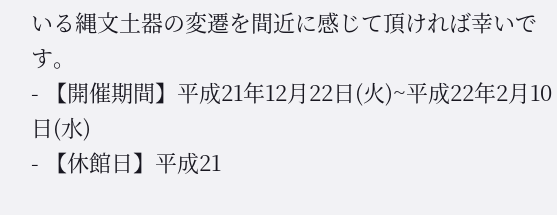いる縄文土器の変遷を間近に感じて頂ければ幸いです。
- 【開催期間】平成21年12月22日(火)~平成22年2月10日(水)
- 【休館日】平成21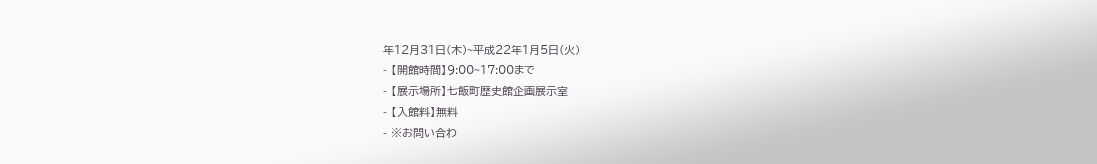年12月31日(木)~平成22年1月5日(火)
- 【開館時間】9:00~17:00まで
- 【展示場所】七飯町歴史館企画展示室
- 【入館料】無料
- ※お問い合わ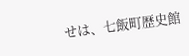せは、七飯町歴史館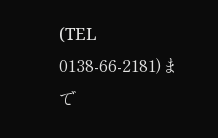(TEL 0138-66-2181)まで